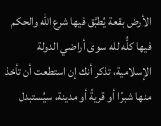الأرض بقعة يُطبَّق فيها شرع الله والحكم فيها كلُّه لله سوى أراضي الدولة الإسلامية، تذكر أنك إن استطعت أن تأخذ منها شبرًا أو قريةً أو مدينة، سيُستبدل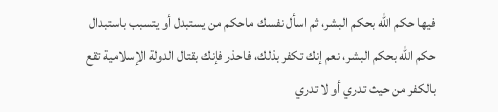فيها حكم الله بحكم البشر، ثم اسأل نفسك ماحكم من يستبدل أو يتسبب باستبدال حكم الله بحكم البشر، نعم إنك تكفر بذلك، فاحذر فإنك بقتال الدولة الإسلامية تقع بالكفر من حيث تدري أو لا تدري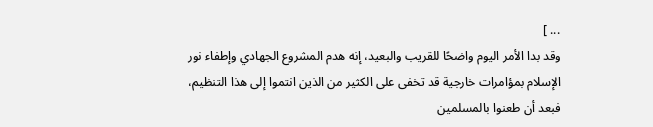... ]
وقد بدا الأمر اليوم واضحًا للقريب والبعيد، إنه هدم المشروع الجهادي وإطفاء نور الإسلام بمؤامرات خارجية قد تخفى على الكثير من الذين انتموا إلى هذا التنظيم، فبعد أن طعنوا بالمسلمين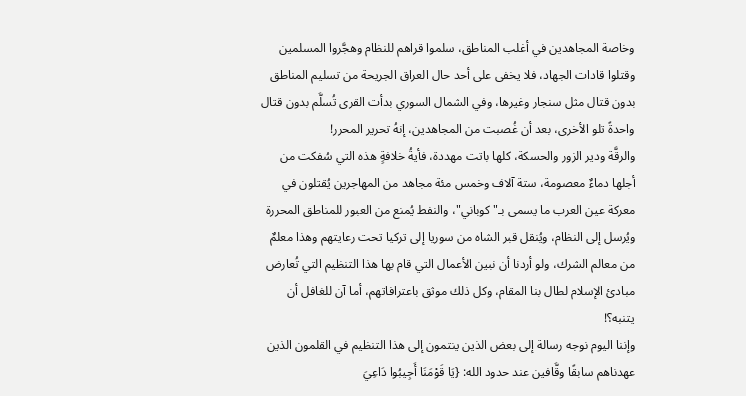وخاصة المجاهدين في أغلب المناطق، سلموا قراهم للنظام وهجَّروا المسلمين وقتلوا قادات الجهاد، فلا يخفى على أحد حال العراق الجريحة من تسليم المناطق بدون قتال مثل سنجار وغيرها، وفي الشمال السوري بدأت القرى تُسلَّم بدون قتال واحدةً تلو الأخرى، بعد أن غُصبت من المجاهدين، إنهُ تحرير المحرر!
والرقَّة ودير الزور والحسكة، كلها باتت مهددة، فأيةُ خلافةٍ هذه التي سُفكت من أجلها دماءٌ معصومة، ستة آلاف وخمس مئة مجاهد من المهاجرين يُقتلون في معركة عين العرب ما يسمى بـ"كوباني"، والنفط يُمنع من العبور للمناطق المحررة ويُرسل إلى النظام، ويُنقل قبر الشاه من سوريا إلى تركيا تحت رعايتهم وهذا معلمٌ من معالم الشرك، ولو أردنا أن نبين الأعمال التي قام بها هذا التنظيم التي تُعارض مبادئ الإسلام لطال بنا المقام، وكل ذلك موثق باعترافاتهم، أما آن للغافل أن يتنبه؟!
وإننا اليوم نوجه رسالة إلى بعض الذين ينتمون إلى هذا التنظيم في القلمون الذين عهدناهم سابقًا وقَّافين عند حدود الله: {يَا قَوْمَنَا أَجِيبُوا دَاعِيَ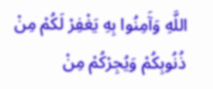اللَّهِ وَآَمِنُوا بِهِ يَغْفِرْ لَكُمْ مِنْ ذُنُوبِكُمْ وَيُجِرْكُمْ مِنْ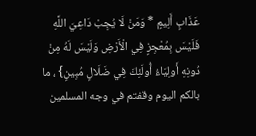عَذَابٍ أَلِيمٍ * وَمَنْ لَا يُجِبْ دَاعِيَ اللَّهِ فَلَيْسَ بِمُعْجِزٍ فِي الْأَرْضِ وَلَيْسَ لَهُ مِنْ دُونِهِ أَولِيَاءُ أُولَئِكَ فِي ضَلَالٍ مُبِينٍ} ، ما بالكم اليوم وقفتم في وجه المسلمين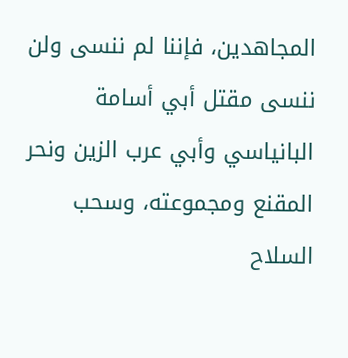المجاهدين، فإننا لم ننسى ولن ننسى مقتل أبي أسامة البانياسي وأبي عرب الزين ونحر المقنع ومجموعته، وسحب السلاح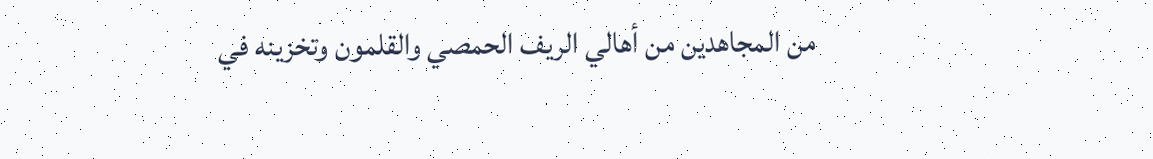من المجاهدين من أهالي الريف الحمصي والقلمون وتخزينه في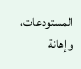المستودعات، وإهانة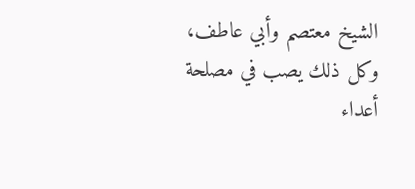الشيخ معتصم وأبي عاطف، وكل ذلك يصب في مصلحة أعداء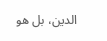الدين، بل هو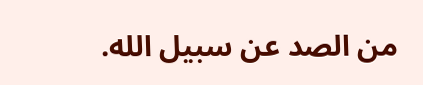من الصد عن سبيل الله.